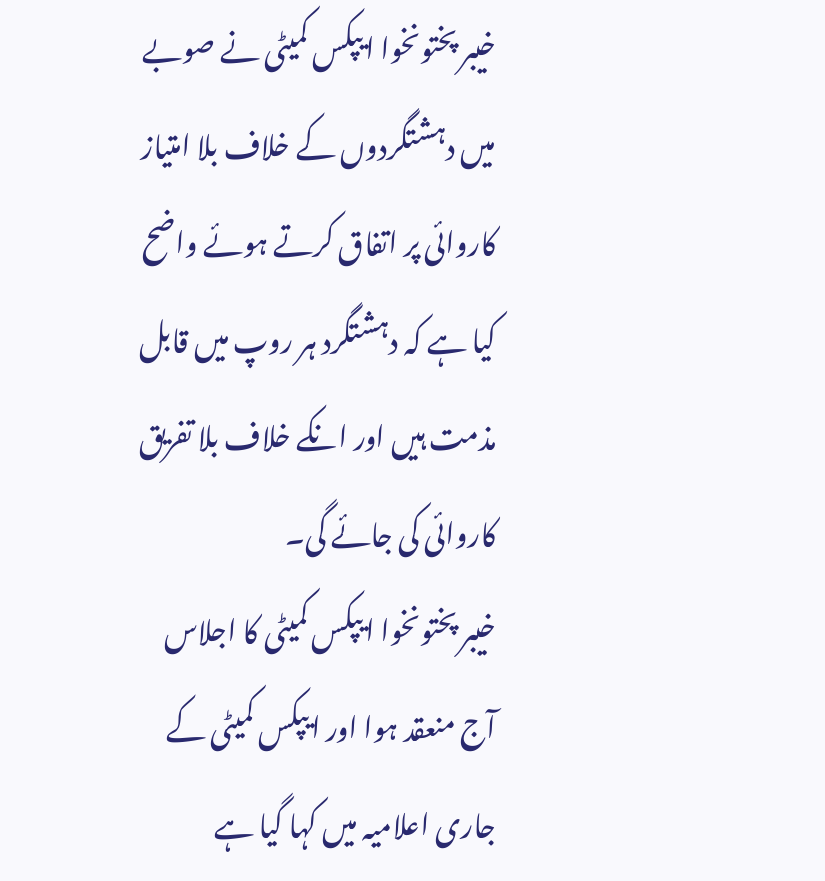خیبر پختونخوا ایپکس کمیٹی نے صوبے میں دہشتگردوں کے خلاف بلا امتیاز کاروائی پر اتفاق کرتے ہوئے واضح کیا ہے کہ دہشتگرد ہر روپ میں قابل مذمت ہیں اور انکے خلاف بلا تفریق کاروائی کی جائے گی۔
خیبر پختونخوا ایپکس کمیٹی کا اجلاس آج منعقد ہوا اور ایپکس کمیٹی کے جاری اعلامیہ میں کہا گیا ہے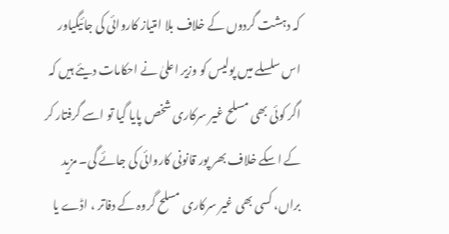کہ دہشت گردوں کے خلاف بلا امتیاز کاروائی کی جائیگیاور اس سلسلے میں پولیس کو وزیر اعلیٰ نے احکامات دیئے ہیں کہ اگر کوئی بھی مسلح غیر سرکاری شخص پایا گیا تو اسے گرفتار کر کے اسکے خلاف بھر پور قانونی کاروائی کی جائے گی۔ مزید براں، کسی بھی غیر سرکاری مسلح گروہ کے دفاتر ، اڈے یا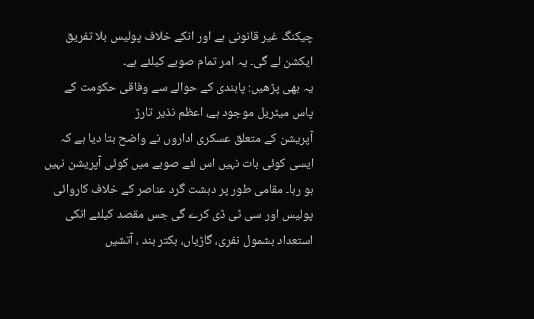چیکنگ غیر قانونی ہے اور انکے خلاف پولیس بلا تفریق ایکشن لے گی۔ یہ امر تمام صوبے کیلئے ہے۔
یہ بھی پڑھیں: پابندی کے حوالے سے وفاقی حکومت کے پاس میٹریل موجود ہے، اعظم نذیر تارڑ
آپریشن کے متعلق عسکری اداروں نے واضح بتا دیا ہے کہ ایسی کوئی بات نہیں اس لئے صوبے میں کوئی آپریشن نہیں ہو رہا۔ مقامی طور پر دہشت گرد عناصر کے خلاف کاروائی پولیس اور سی ٹی ڈی کرے گی جس مقصد کیلئے انکی استعداد بشمول نفری، گاڑیاں، بکتر بند ، آتشیں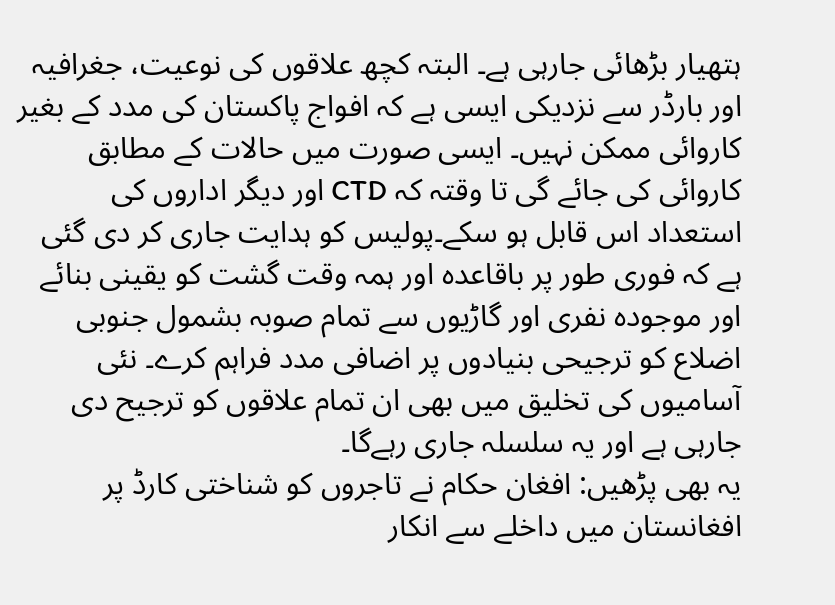ہتھیار بڑھائی جارہی ہے۔ البتہ کچھ علاقوں کی نوعیت، جغرافیہ اور بارڈر سے نزدیکی ایسی ہے کہ افواج پاکستان کی مدد کے بغیر کاروائی ممکن نہیں۔ ایسی صورت میں حالات کے مطابق کاروائی کی جائے گی تا وقتہ کہ CTD اور دیگر اداروں کی استعداد اس قابل ہو سکے۔پولیس کو ہدایت جاری کر دی گئی ہے کہ فوری طور پر باقاعدہ اور ہمہ وقت گشت کو یقینی بنائے اور موجودہ نفری اور گاڑیوں سے تمام صوبہ بشمول جنوبی اضلاع کو ترجیحی بنیادوں پر اضافی مدد فراہم کرے۔ نئی آسامیوں کی تخلیق میں بھی ان تمام علاقوں کو ترجیح دی جارہی ہے اور یہ سلسلہ جاری رہےگا۔
یہ بھی پڑھیں: افغان حکام نے تاجروں کو شناختی کارڈ پر افغانستان میں داخلے سے انکار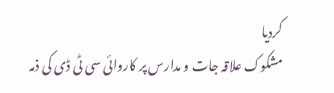کردیا
مشکوک علاقہ جات و مدارس پر کاروائی سی ٹی ڈی کی ذمہ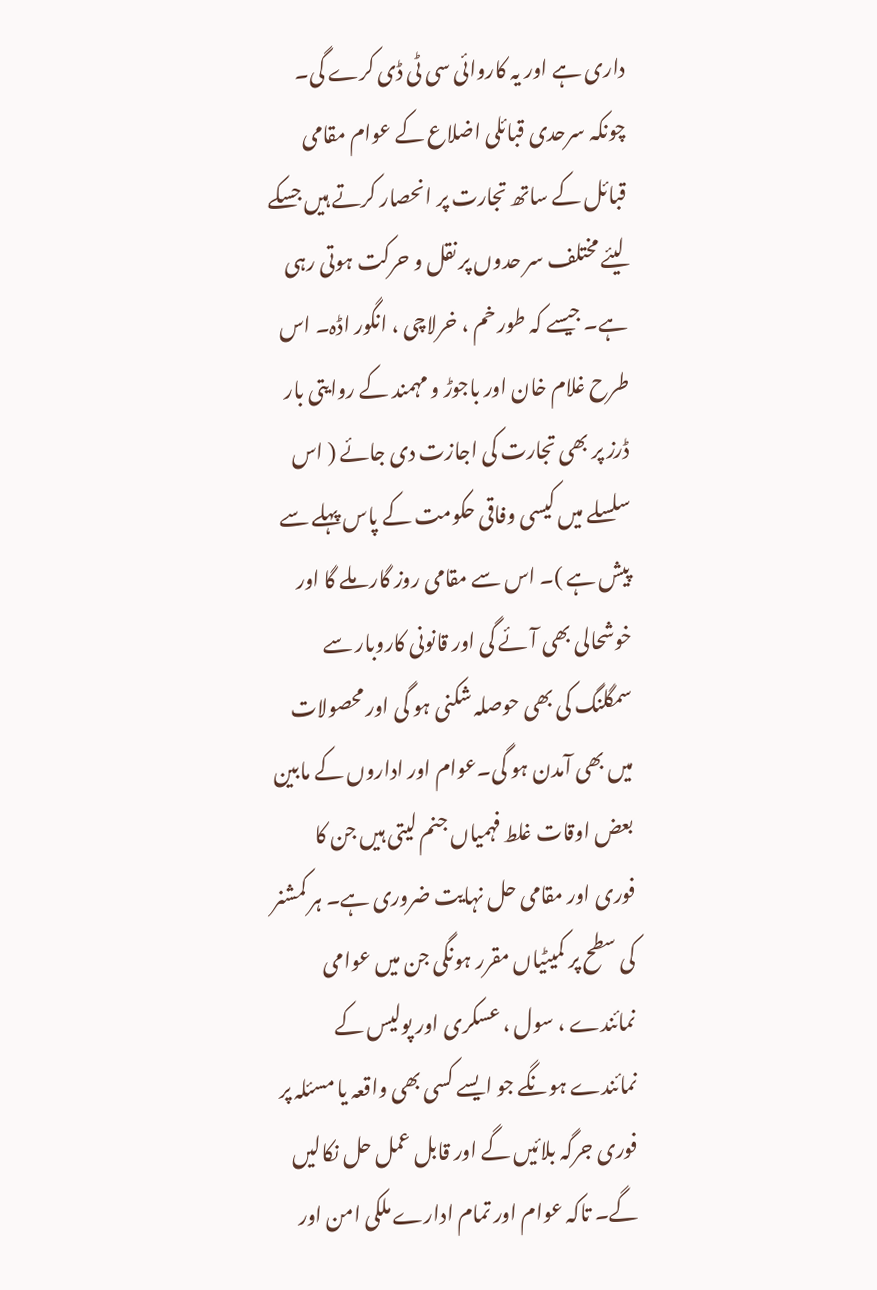داری ہے اور یہ کاروائی سی ٹی ڈی کرے گی۔ چونکہ سرحدی قبائلی اضلاع کے عوام مقامی قبائل کے ساتھ تجارت پر انحصار کرتے ہیں جسکے لیئے مختلف سر حدوں پر نقل و حرکت ہوتی رہی ہے۔ جیسے کہ طور خم ، خرلاچی ، انگور اڈہ۔ اس طرح غلام خان اور باجوڑ و مہمند کے روایتی بار ڈرز پر بھی تجارت کی اجازت دی جائے ( اس سلسلے میں کیسی وفاقی حکومت کے پاس پہلے سے پیش ہے )۔ اس سے مقامی روز گار ملے گا اور خوشحالی بھی آئے گی اور قانونی کاروبار سے سمگلنگ کی بھی حوصلہ شکنی ہو گی اور محصولات میں بھی آمدن ہو گی۔عوام اور اداروں کے مابین بعض اوقات غلط فہمیاں جنم لیتی ہیں جن کا فوری اور مقامی حل نہایت ضروری ہے۔ ہر کمشنر کی سطح پر کمیٹیاں مقرر ہونگی جن میں عوامی نمائندے ، سول ، عسکری اور پولیس کے نمائندے ہونگے جو ایسے کسی بھی واقعہ یا مسئلہ پر فوری جرگہ بلائیں گے اور قابل عمل حل نکالیں گے۔ تاکہ عوام اور تمام ادارے ملکی امن اور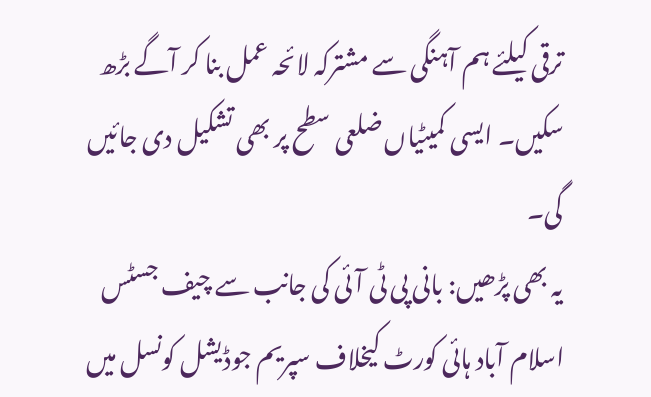ترقی کیلئے ہم آہنگی سے مشترکہ لائحہ عمل بنا کر آگے بڑھ سکیں۔ ایسی کمیٹیاں ضلعی سطح پر بھی تشکیل دی جائیں گی۔
یہ بھی پڑھیں: بانی پی ٹی آئی کی جانب سے چیف جسٹس اسلام آباد ہائی کورٹ کیخلاف سپریم جوڈیشل کونسل میں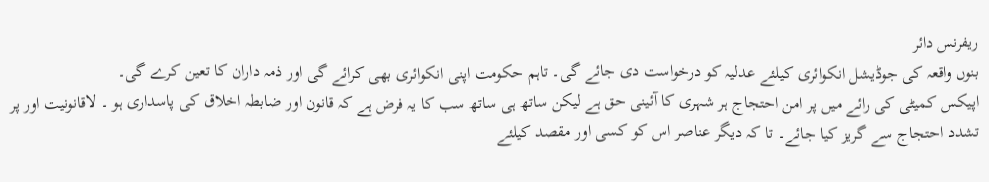ریفرنس دائر
بنوں واقعہ کی جوڈیشل انکوائری کیلئے عدلیہ کو درخواست دی جائے گی۔ تاہم حکومت اپنی انکوائری بھی کرائے گی اور ذمہ داران کا تعین کرے گی۔
اپیکس کمیٹی کی رائے میں پر امن احتجاج ہر شہری کا آئینی حق ہے لیکن ساتھ ہی ساتھ سب کا یہ فرض ہے کہ قانون اور ضابطہ اخلاق کی پاسداری ہو ۔ لاقانونیت اور پر تشدد احتجاج سے گریز کیا جائے۔ تا کہ دیگر عناصر اس کو کسی اور مقصد کیلئے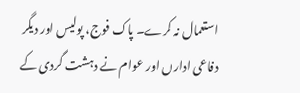استعمال نہ کرے۔ پاک فوج، پولیس اور دیگر دفاعی ادارں اور عوام نے دہشت گردی کے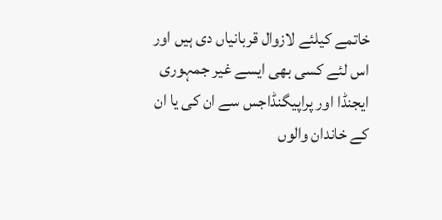خاتمے کیلئے لازوال قربانیاں دی ہیں اور اس لئے کسی بھی ایسے غیر جمہوری ایجنڈا اور پراپیگنڈاجس سے ان کی یا ان کے خاندان والوں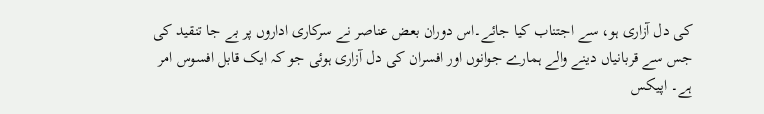کی دل آزاری ہو، سے اجتناب کیا جائے۔اس دوران بعض عناصر نے سرکاری اداروں پر بے جا تنقید کی جس سے قربانیاں دینے والے ہمارے جوانوں اور افسران کی دل آزاری ہوئی جو کہ ایک قابل افسوس امر ہے۔ اپیکس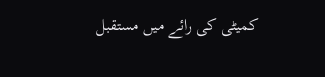کمیٹی کی رائے میں مستقبل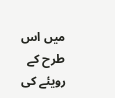میں اس طرح کے رویئے کی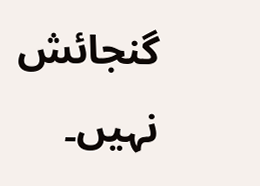گنجائش نہیں۔